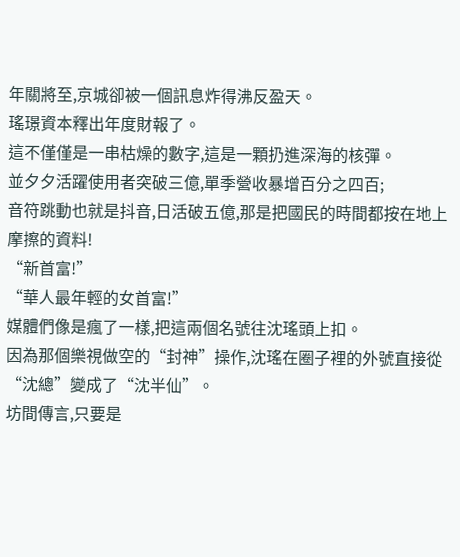年關將至,京城卻被一個訊息炸得沸反盈天。
瑤璟資本釋出年度財報了。
這不僅僅是一串枯燥的數字,這是一顆扔進深海的核彈。
並夕夕活躍使用者突破三億,單季營收暴增百分之四百;
音符跳動也就是抖音,日活破五億,那是把國民的時間都按在地上摩擦的資料!
“新首富!”
“華人最年輕的女首富!”
媒體們像是瘋了一樣,把這兩個名號往沈瑤頭上扣。
因為那個樂視做空的“封神”操作,沈瑤在圈子裡的外號直接從“沈總”變成了“沈半仙”。
坊間傳言,只要是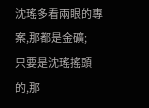沈瑤多看兩眼的專案,那都是金礦;
只要是沈瑤搖頭的,那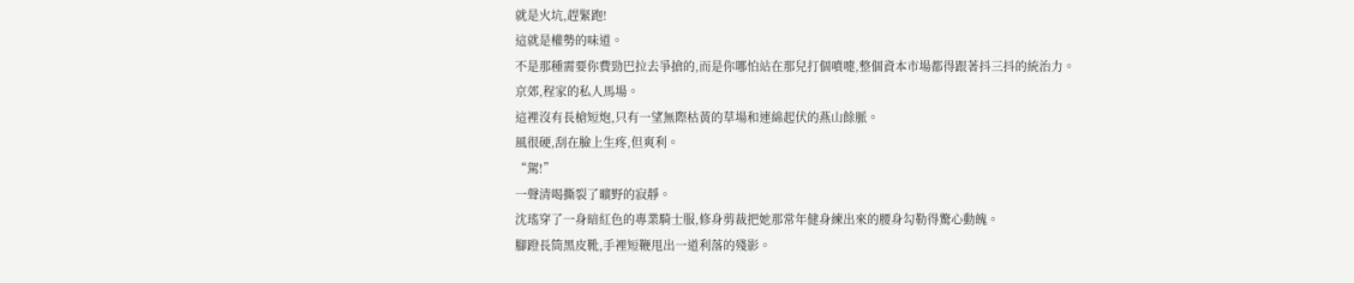就是火坑,趕緊跑!
這就是權勢的味道。
不是那種需要你費勁巴拉去爭搶的,而是你哪怕站在那兒打個噴嚏,整個資本市場都得跟著抖三抖的統治力。
京郊,程家的私人馬場。
這裡沒有長槍短炮,只有一望無際枯黃的草場和連綿起伏的燕山餘脈。
風很硬,刮在臉上生疼,但爽利。
“駕!”
一聲清喝撕裂了曠野的寂靜。
沈瑤穿了一身暗紅色的專業騎士服,修身剪裁把她那常年健身練出來的腰身勾勒得驚心動魄。
腳蹬長筒黑皮靴,手裡短鞭甩出一道利落的殘影。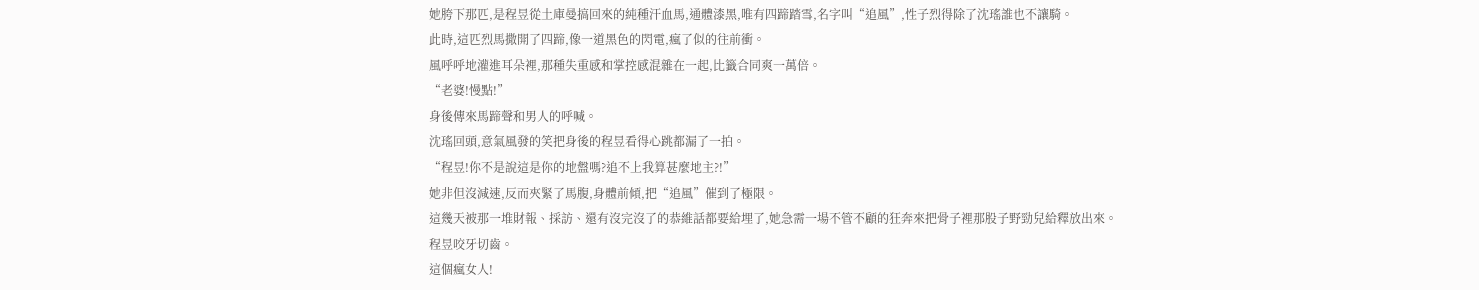她胯下那匹,是程昱從土庫曼搞回來的純種汗血馬,通體漆黑,唯有四蹄踏雪,名字叫“追風”,性子烈得除了沈瑤誰也不讓騎。
此時,這匹烈馬撒開了四蹄,像一道黑色的閃電,瘋了似的往前衝。
風呼呼地灌進耳朵裡,那種失重感和掌控感混雜在一起,比籤合同爽一萬倍。
“老婆!慢點!”
身後傳來馬蹄聲和男人的呼喊。
沈瑤回頭,意氣風發的笑把身後的程昱看得心跳都漏了一拍。
“程昱!你不是說這是你的地盤嗎?追不上我算甚麼地主?!”
她非但沒減速,反而夾緊了馬腹,身體前傾,把“追風”催到了極限。
這幾天被那一堆財報、採訪、還有沒完沒了的恭維話都要給埋了,她急需一場不管不顧的狂奔來把骨子裡那股子野勁兒給釋放出來。
程昱咬牙切齒。
這個瘋女人!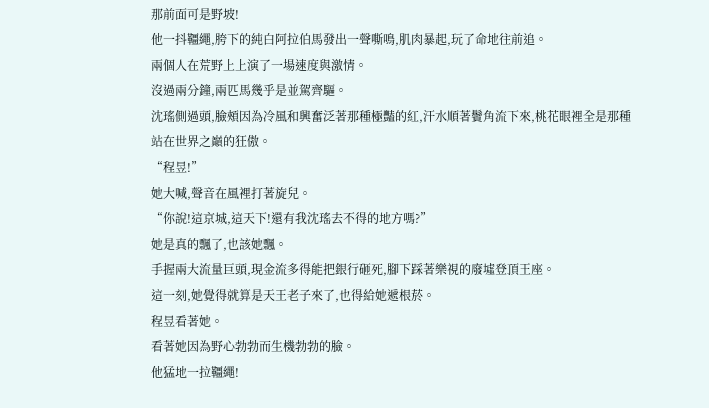那前面可是野坡!
他一抖韁繩,胯下的純白阿拉伯馬發出一聲嘶鳴,肌肉暴起,玩了命地往前追。
兩個人在荒野上上演了一場速度與激情。
沒過兩分鐘,兩匹馬幾乎是並駕齊驅。
沈瑤側過頭,臉頰因為冷風和興奮泛著那種極豔的紅,汗水順著鬢角流下來,桃花眼裡全是那種站在世界之巔的狂傲。
“程昱!”
她大喊,聲音在風裡打著旋兒。
“你說!這京城,這天下!還有我沈瑤去不得的地方嗎?”
她是真的飄了,也該她飄。
手握兩大流量巨頭,現金流多得能把銀行砸死,腳下踩著樂視的廢墟登頂王座。
這一刻,她覺得就算是天王老子來了,也得給她遞根菸。
程昱看著她。
看著她因為野心勃勃而生機勃勃的臉。
他猛地一拉韁繩!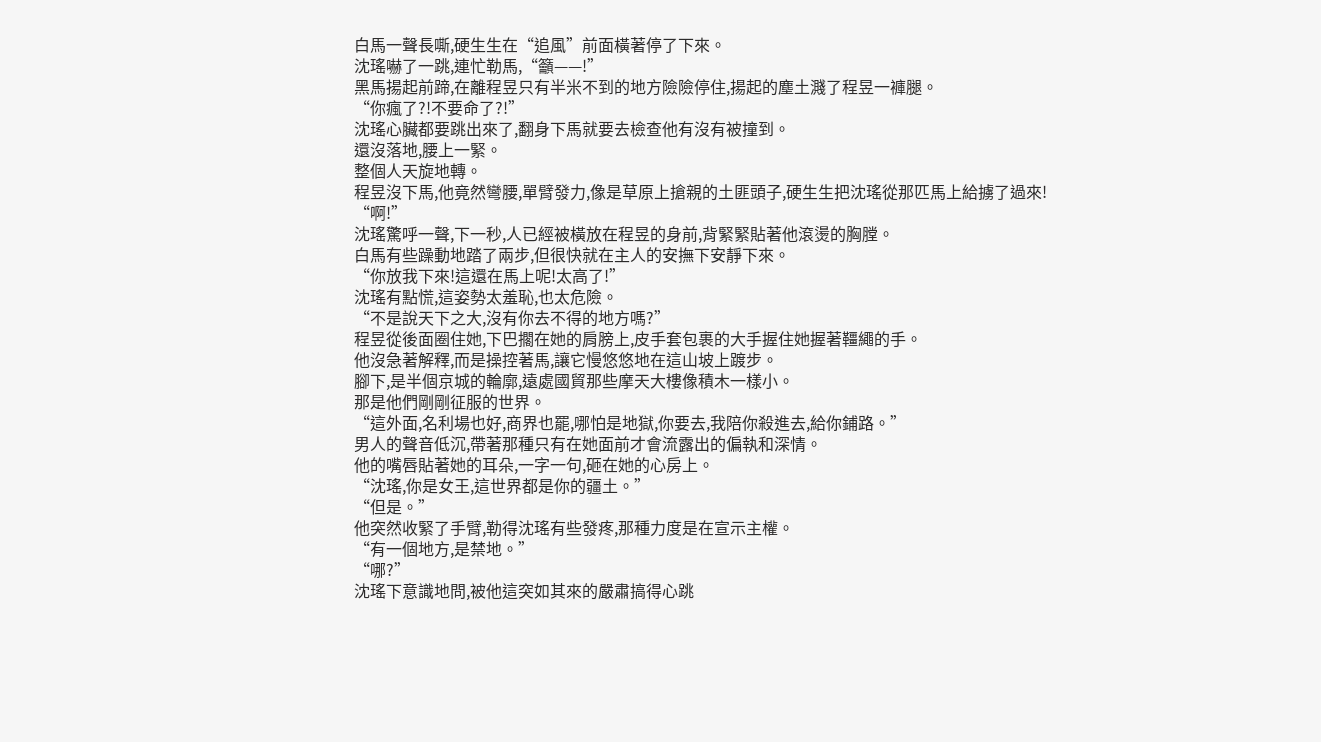白馬一聲長嘶,硬生生在“追風”前面橫著停了下來。
沈瑤嚇了一跳,連忙勒馬,“籲——!”
黑馬揚起前蹄,在離程昱只有半米不到的地方險險停住,揚起的塵土濺了程昱一褲腿。
“你瘋了?!不要命了?!”
沈瑤心臟都要跳出來了,翻身下馬就要去檢查他有沒有被撞到。
還沒落地,腰上一緊。
整個人天旋地轉。
程昱沒下馬,他竟然彎腰,單臂發力,像是草原上搶親的土匪頭子,硬生生把沈瑤從那匹馬上給擄了過來!
“啊!”
沈瑤驚呼一聲,下一秒,人已經被橫放在程昱的身前,背緊緊貼著他滾燙的胸膛。
白馬有些躁動地踏了兩步,但很快就在主人的安撫下安靜下來。
“你放我下來!這還在馬上呢!太高了!”
沈瑤有點慌,這姿勢太羞恥,也太危險。
“不是說天下之大,沒有你去不得的地方嗎?”
程昱從後面圈住她,下巴擱在她的肩膀上,皮手套包裹的大手握住她握著韁繩的手。
他沒急著解釋,而是操控著馬,讓它慢悠悠地在這山坡上踱步。
腳下,是半個京城的輪廓,遠處國貿那些摩天大樓像積木一樣小。
那是他們剛剛征服的世界。
“這外面,名利場也好,商界也罷,哪怕是地獄,你要去,我陪你殺進去,給你鋪路。”
男人的聲音低沉,帶著那種只有在她面前才會流露出的偏執和深情。
他的嘴唇貼著她的耳朵,一字一句,砸在她的心房上。
“沈瑤,你是女王,這世界都是你的疆土。”
“但是。”
他突然收緊了手臂,勒得沈瑤有些發疼,那種力度是在宣示主權。
“有一個地方,是禁地。”
“哪?”
沈瑤下意識地問,被他這突如其來的嚴肅搞得心跳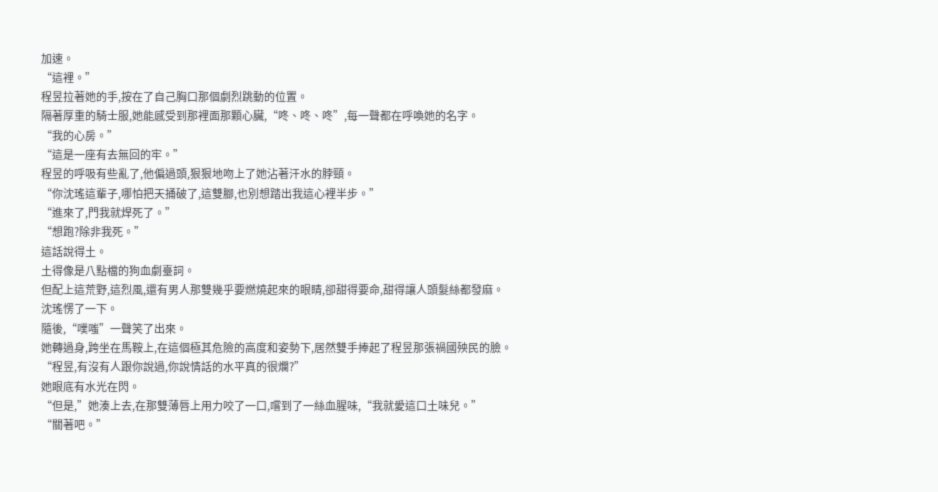加速。
“這裡。”
程昱拉著她的手,按在了自己胸口那個劇烈跳動的位置。
隔著厚重的騎士服,她能感受到那裡面那顆心臟,“咚、咚、咚”,每一聲都在呼喚她的名字。
“我的心房。”
“這是一座有去無回的牢。”
程昱的呼吸有些亂了,他偏過頭,狠狠地吻上了她沾著汗水的脖頸。
“你沈瑤這輩子,哪怕把天捅破了,這雙腳,也別想踏出我這心裡半步。”
“進來了,門我就焊死了。”
“想跑?除非我死。”
這話說得土。
土得像是八點檔的狗血劇臺詞。
但配上這荒野,這烈風,還有男人那雙幾乎要燃燒起來的眼睛,卻甜得要命,甜得讓人頭髮絲都發麻。
沈瑤愣了一下。
隨後,“噗嗤”一聲笑了出來。
她轉過身,跨坐在馬鞍上,在這個極其危險的高度和姿勢下,居然雙手捧起了程昱那張禍國殃民的臉。
“程昱,有沒有人跟你說過,你說情話的水平真的很爛?”
她眼底有水光在閃。
“但是,”她湊上去,在那雙薄唇上用力咬了一口,嚐到了一絲血腥味,“我就愛這口土味兒。”
“關著吧。”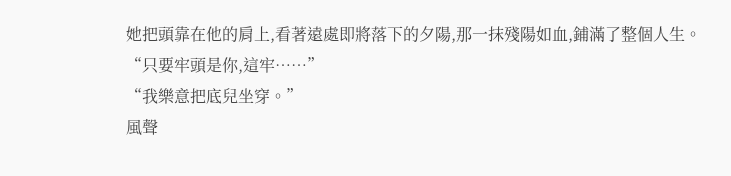她把頭靠在他的肩上,看著遠處即將落下的夕陽,那一抹殘陽如血,鋪滿了整個人生。
“只要牢頭是你,這牢……”
“我樂意把底兒坐穿。”
風聲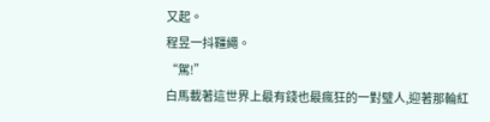又起。
程昱一抖韁繩。
“駕!”
白馬載著這世界上最有錢也最瘋狂的一對璧人,迎著那輪紅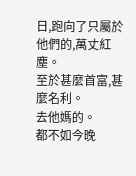日,跑向了只屬於他們的,萬丈紅塵。
至於甚麼首富,甚麼名利。
去他媽的。
都不如今晚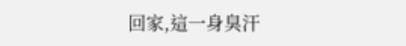回家,這一身臭汗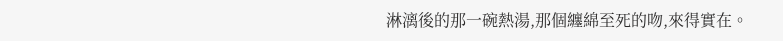淋漓後的那一碗熱湯,那個纏綿至死的吻,來得實在。